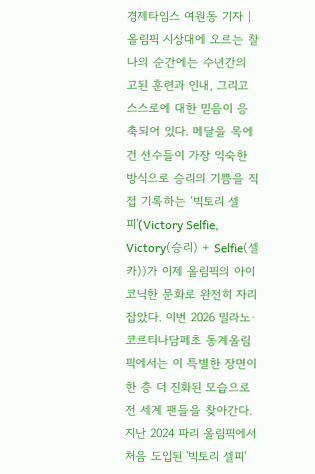경제타임스 여원동 기자 | 올림픽 시상대에 오르는 찰나의 순간에는 수년간의 고된 훈련과 인내, 그리고 스스로에 대한 믿음이 응축되어 있다. 메달을 목에 건 선수들이 가장 익숙한 방식으로 승리의 기쁨을 직접 기록하는 ‘빅토리 셀피'(Victory Selfie, Victory(승리) + Selfie(셀카))가 이제 올림픽의 아이코닉한 문화로 완전히 자리 잡았다. 이번 2026 밀라노·코르티나담페초 동계올림픽에서는 이 특별한 장면이 한 층 더 진화된 모습으로 전 세계 팬들을 찾아간다. 지난 2024 파리 올림픽에서 처음 도입된 '빅토리 셀피'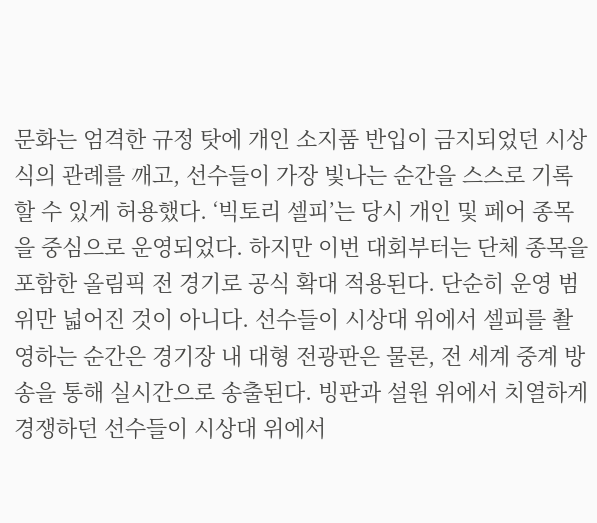문화는 엄격한 규정 탓에 개인 소지품 반입이 금지되었던 시상식의 관례를 깨고, 선수들이 가장 빛나는 순간을 스스로 기록할 수 있게 허용했다. ‘빅토리 셀피’는 당시 개인 및 페어 종목을 중심으로 운영되었다. 하지만 이번 대회부터는 단체 종목을 포함한 올림픽 전 경기로 공식 확대 적용된다. 단순히 운영 범위만 넓어진 것이 아니다. 선수들이 시상대 위에서 셀피를 촬영하는 순간은 경기장 내 대형 전광판은 물론, 전 세계 중계 방송을 통해 실시간으로 송출된다. 빙판과 설원 위에서 치열하게 경쟁하던 선수들이 시상대 위에서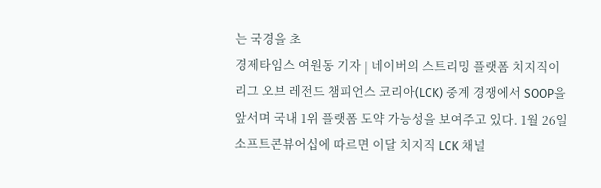는 국경을 초
경제타임스 여원동 기자 | 네이버의 스트리밍 플랫폼 치지직이 리그 오브 레전드 챔피언스 코리아(LCK) 중계 경쟁에서 SOOP을 앞서며 국내 1위 플랫폼 도약 가능성을 보여주고 있다. 1월 26일 소프트콘뷰어십에 따르면 이달 치지직 LCK 채널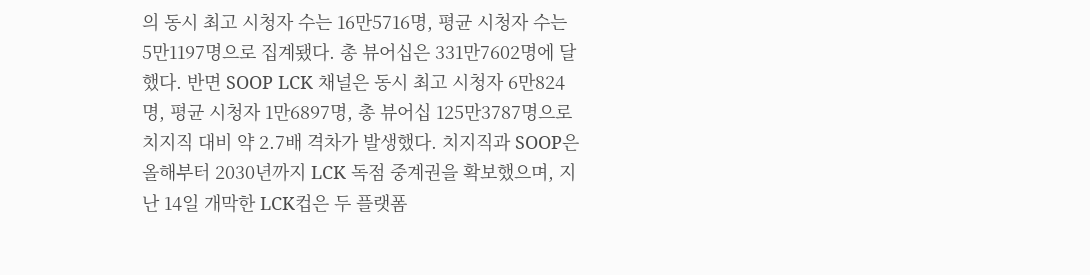의 동시 최고 시청자 수는 16만5716명, 평균 시청자 수는 5만1197명으로 집계됐다. 총 뷰어십은 331만7602명에 달했다. 반면 SOOP LCK 채널은 동시 최고 시청자 6만824명, 평균 시청자 1만6897명, 총 뷰어십 125만3787명으로 치지직 대비 약 2.7배 격차가 발생했다. 치지직과 SOOP은 올해부터 2030년까지 LCK 독점 중계권을 확보했으며, 지난 14일 개막한 LCK컵은 두 플랫폼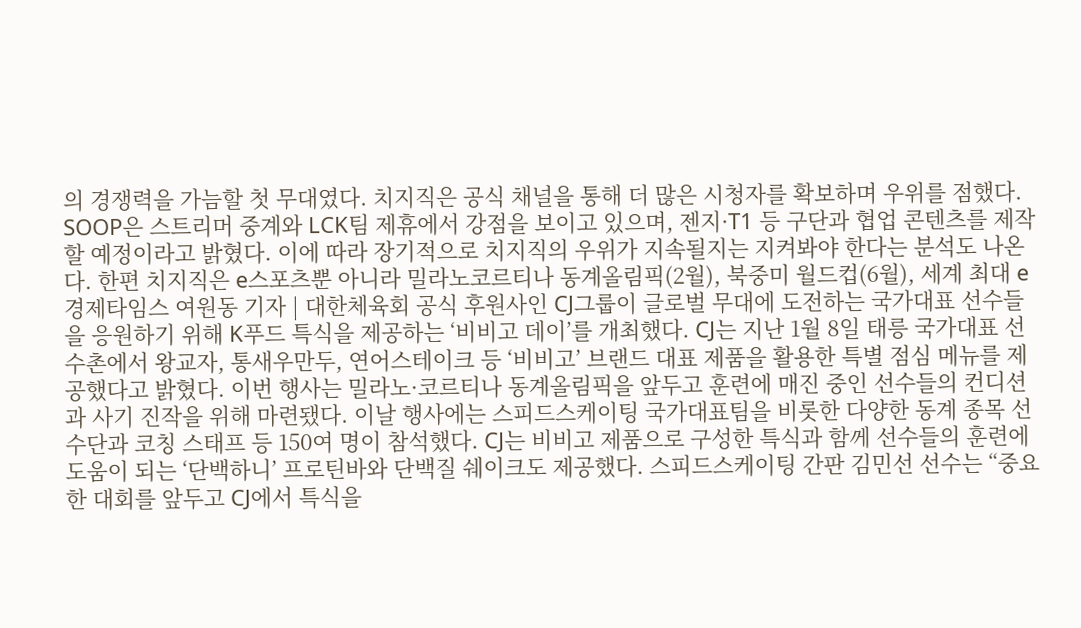의 경쟁력을 가늠할 첫 무대였다. 치지직은 공식 채널을 통해 더 많은 시청자를 확보하며 우위를 점했다. SOOP은 스트리머 중계와 LCK팀 제휴에서 강점을 보이고 있으며, 젠지·T1 등 구단과 협업 콘텐츠를 제작할 예정이라고 밝혔다. 이에 따라 장기적으로 치지직의 우위가 지속될지는 지켜봐야 한다는 분석도 나온다. 한편 치지직은 e스포츠뿐 아니라 밀라노코르티나 동계올림픽(2월), 북중미 월드컵(6월), 세계 최대 e
경제타임스 여원동 기자 | 대한체육회 공식 후원사인 CJ그룹이 글로벌 무대에 도전하는 국가대표 선수들을 응원하기 위해 K푸드 특식을 제공하는 ‘비비고 데이’를 개최했다. CJ는 지난 1월 8일 태릉 국가대표 선수촌에서 왕교자, 통새우만두, 연어스테이크 등 ‘비비고’ 브랜드 대표 제품을 활용한 특별 점심 메뉴를 제공했다고 밝혔다. 이번 행사는 밀라노·코르티나 동계올림픽을 앞두고 훈련에 매진 중인 선수들의 컨디션과 사기 진작을 위해 마련됐다. 이날 행사에는 스피드스케이팅 국가대표팀을 비롯한 다양한 동계 종목 선수단과 코칭 스태프 등 150여 명이 참석했다. CJ는 비비고 제품으로 구성한 특식과 함께 선수들의 훈련에 도움이 되는 ‘단백하니’ 프로틴바와 단백질 쉐이크도 제공했다. 스피드스케이팅 간판 김민선 선수는 “중요한 대회를 앞두고 CJ에서 특식을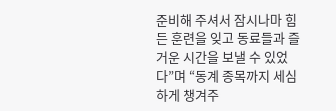준비해 주셔서 잠시나마 힘든 훈련을 잊고 동료들과 즐거운 시간을 보낼 수 있었다”며 “동계 종목까지 세심하게 챙겨주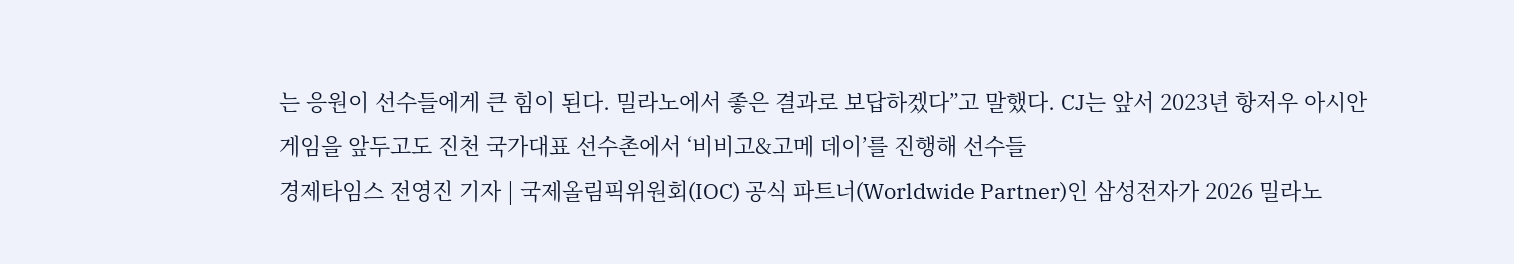는 응원이 선수들에게 큰 힘이 된다. 밀라노에서 좋은 결과로 보답하겠다”고 말했다. CJ는 앞서 2023년 항저우 아시안게임을 앞두고도 진천 국가대표 선수촌에서 ‘비비고&고메 데이’를 진행해 선수들
경제타임스 전영진 기자 | 국제올림픽위원회(IOC) 공식 파트너(Worldwide Partner)인 삼성전자가 2026 밀라노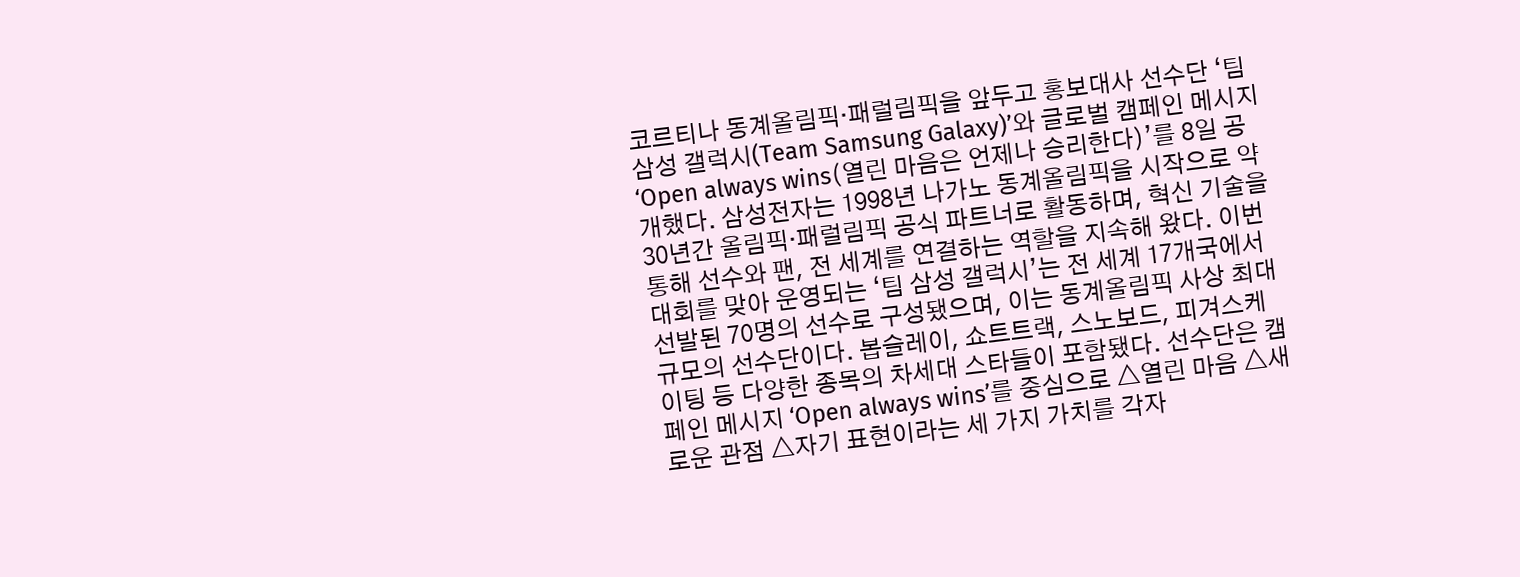코르티나 동계올림픽·패럴림픽을 앞두고 홍보대사 선수단 ‘팀 삼성 갤럭시(Team Samsung Galaxy)’와 글로벌 캠페인 메시지 ‘Open always wins(열린 마음은 언제나 승리한다)’를 8일 공개했다. 삼성전자는 1998년 나가노 동계올림픽을 시작으로 약 30년간 올림픽·패럴림픽 공식 파트너로 활동하며, 혁신 기술을 통해 선수와 팬, 전 세계를 연결하는 역할을 지속해 왔다. 이번 대회를 맞아 운영되는 ‘팀 삼성 갤럭시’는 전 세계 17개국에서 선발된 70명의 선수로 구성됐으며, 이는 동계올림픽 사상 최대 규모의 선수단이다. 봅슬레이, 쇼트트랙, 스노보드, 피겨스케이팅 등 다양한 종목의 차세대 스타들이 포함됐다. 선수단은 캠페인 메시지 ‘Open always wins’를 중심으로 △열린 마음 △새로운 관점 △자기 표현이라는 세 가지 가치를 각자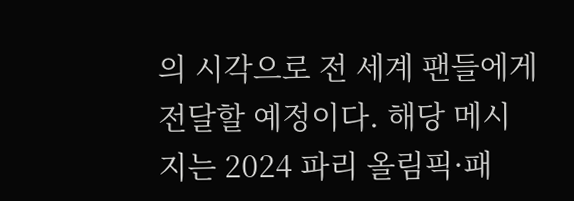의 시각으로 전 세계 팬들에게 전달할 예정이다. 해당 메시지는 2024 파리 올림픽·패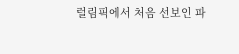럴림픽에서 처음 선보인 파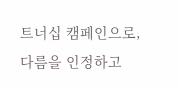트너십 캠페인으로, 다름을 인정하고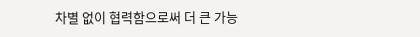차별 없이 협력함으로써 더 큰 가능